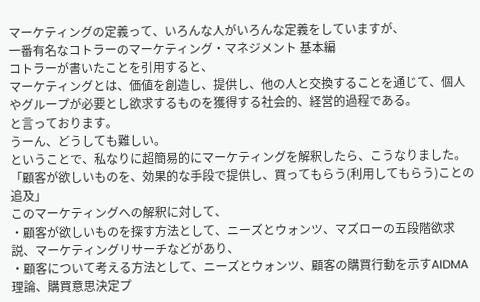マーケティングの定義って、いろんな人がいろんな定義をしていますが、
一番有名なコトラーのマーケティング・マネジメント 基本編
コトラーが書いたことを引用すると、
マーケティングとは、価値を創造し、提供し、他の人と交換することを通じて、個人やグループが必要とし欲求するものを獲得する社会的、経営的過程である。
と言っております。
うーん、どうしても難しい。
ということで、私なりに超簡易的にマーケティングを解釈したら、こうなりました。
「顧客が欲しいものを、効果的な手段で提供し、買ってもらう(利用してもらう)ことの追及」
このマーケティングへの解釈に対して、
・顧客が欲しいものを探す方法として、ニーズとウォンツ、マズローの五段階欲求説、マーケティングリサーチなどがあり、
・顧客について考える方法として、ニーズとウォンツ、顧客の購買行動を示すAIDMA理論、購買意思決定プ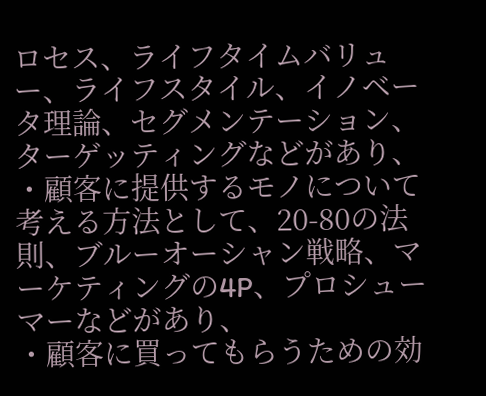ロセス、ライフタイムバリュー、ライフスタイル、イノベータ理論、セグメンテーション、ターゲッティングなどがあり、
・顧客に提供するモノについて考える方法として、20-80の法則、ブルーオーシャン戦略、マーケティングの4P、プロシューマーなどがあり、
・顧客に買ってもらうための効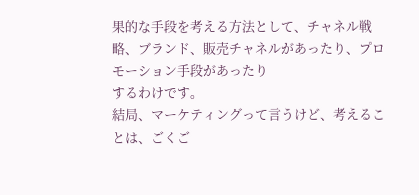果的な手段を考える方法として、チャネル戦略、ブランド、販売チャネルがあったり、プロモーション手段があったり
するわけです。
結局、マーケティングって言うけど、考えることは、ごくご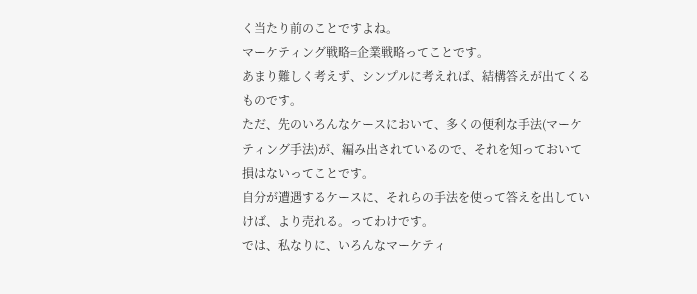く当たり前のことですよね。
マーケティング戦略=企業戦略ってことです。
あまり難しく考えず、シンプルに考えれば、結構答えが出てくるものです。
ただ、先のいろんなケースにおいて、多くの便利な手法(マーケティング手法)が、編み出されているので、それを知っておいて損はないってことです。
自分が遭遇するケースに、それらの手法を使って答えを出していけば、より売れる。ってわけです。
では、私なりに、いろんなマーケティ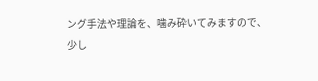ング手法や理論を、噛み砕いてみますので、
少し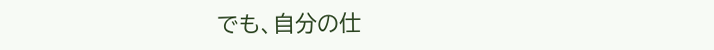でも、自分の仕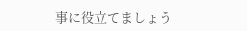事に役立てましょう